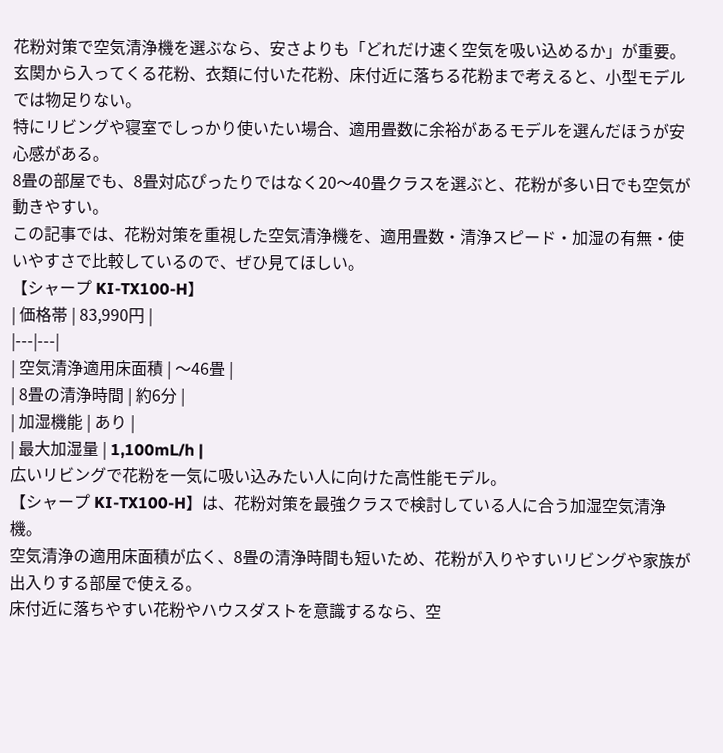花粉対策で空気清浄機を選ぶなら、安さよりも「どれだけ速く空気を吸い込めるか」が重要。
玄関から入ってくる花粉、衣類に付いた花粉、床付近に落ちる花粉まで考えると、小型モデルでは物足りない。
特にリビングや寝室でしっかり使いたい場合、適用畳数に余裕があるモデルを選んだほうが安心感がある。
8畳の部屋でも、8畳対応ぴったりではなく20〜40畳クラスを選ぶと、花粉が多い日でも空気が動きやすい。
この記事では、花粉対策を重視した空気清浄機を、適用畳数・清浄スピード・加湿の有無・使いやすさで比較しているので、ぜひ見てほしい。
【シャープ KI-TX100-H】
| 価格帯 | 83,990円 |
|---|---|
| 空気清浄適用床面積 | 〜46畳 |
| 8畳の清浄時間 | 約6分 |
| 加湿機能 | あり |
| 最大加湿量 | 1,100mL/h |
広いリビングで花粉を一気に吸い込みたい人に向けた高性能モデル。
【シャープ KI-TX100-H】は、花粉対策を最強クラスで検討している人に合う加湿空気清浄機。
空気清浄の適用床面積が広く、8畳の清浄時間も短いため、花粉が入りやすいリビングや家族が出入りする部屋で使える。
床付近に落ちやすい花粉やハウスダストを意識するなら、空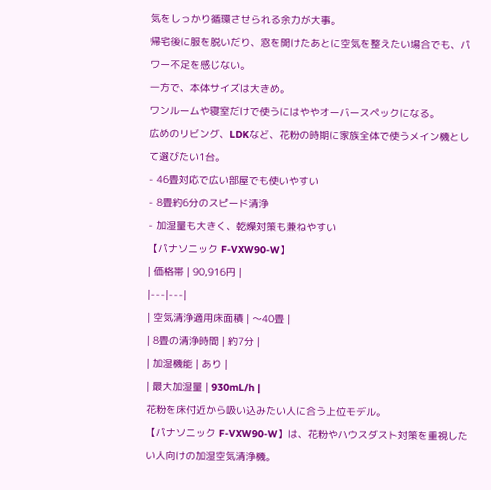気をしっかり循環させられる余力が大事。
帰宅後に服を脱いだり、窓を開けたあとに空気を整えたい場合でも、パワー不足を感じない。
一方で、本体サイズは大きめ。
ワンルームや寝室だけで使うにはややオーバースペックになる。
広めのリビング、LDKなど、花粉の時期に家族全体で使うメイン機として選びたい1台。
- 46畳対応で広い部屋でも使いやすい
- 8畳約6分のスピード清浄
- 加湿量も大きく、乾燥対策も兼ねやすい
【パナソニック F-VXW90-W】
| 価格帯 | 90,916円 |
|---|---|
| 空気清浄適用床面積 | 〜40畳 |
| 8畳の清浄時間 | 約7分 |
| 加湿機能 | あり |
| 最大加湿量 | 930mL/h |
花粉を床付近から吸い込みたい人に合う上位モデル。
【パナソニック F-VXW90-W】は、花粉やハウスダスト対策を重視したい人向けの加湿空気清浄機。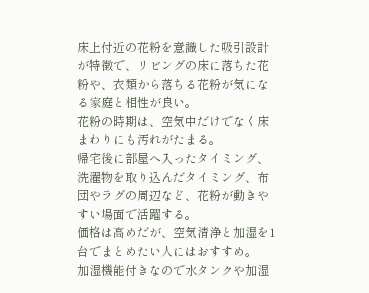床上付近の花粉を意識した吸引設計が特徴で、リビングの床に落ちた花粉や、衣類から落ちる花粉が気になる家庭と相性が良い。
花粉の時期は、空気中だけでなく床まわりにも汚れがたまる。
帰宅後に部屋へ入ったタイミング、洗濯物を取り込んだタイミング、布団やラグの周辺など、花粉が動きやすい場面で活躍する。
価格は高めだが、空気清浄と加湿を1台でまとめたい人にはおすすめ。
加湿機能付きなので水タンクや加湿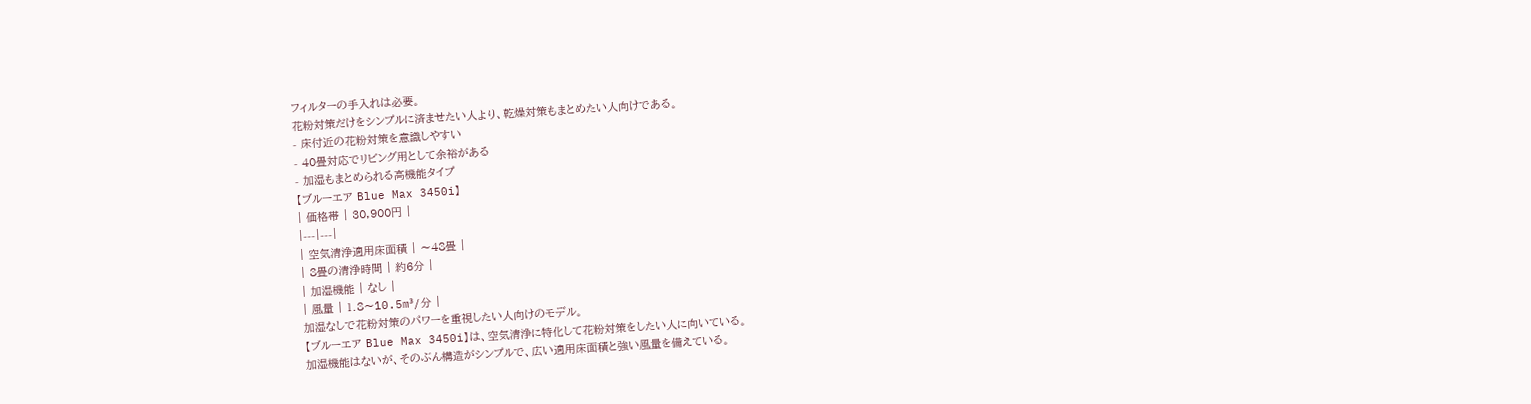フィルターの手入れは必要。
花粉対策だけをシンプルに済ませたい人より、乾燥対策もまとめたい人向けである。
- 床付近の花粉対策を意識しやすい
- 40畳対応でリビング用として余裕がある
- 加湿もまとめられる高機能タイプ
【ブルーエア Blue Max 3450i】
| 価格帯 | 30,900円 |
|---|---|
| 空気清浄適用床面積 | 〜48畳 |
| 8畳の清浄時間 | 約6分 |
| 加湿機能 | なし |
| 風量 | 1.8〜10.5m³/分 |
加湿なしで花粉対策のパワーを重視したい人向けのモデル。
【ブルーエア Blue Max 3450i】は、空気清浄に特化して花粉対策をしたい人に向いている。
加湿機能はないが、そのぶん構造がシンプルで、広い適用床面積と強い風量を備えている。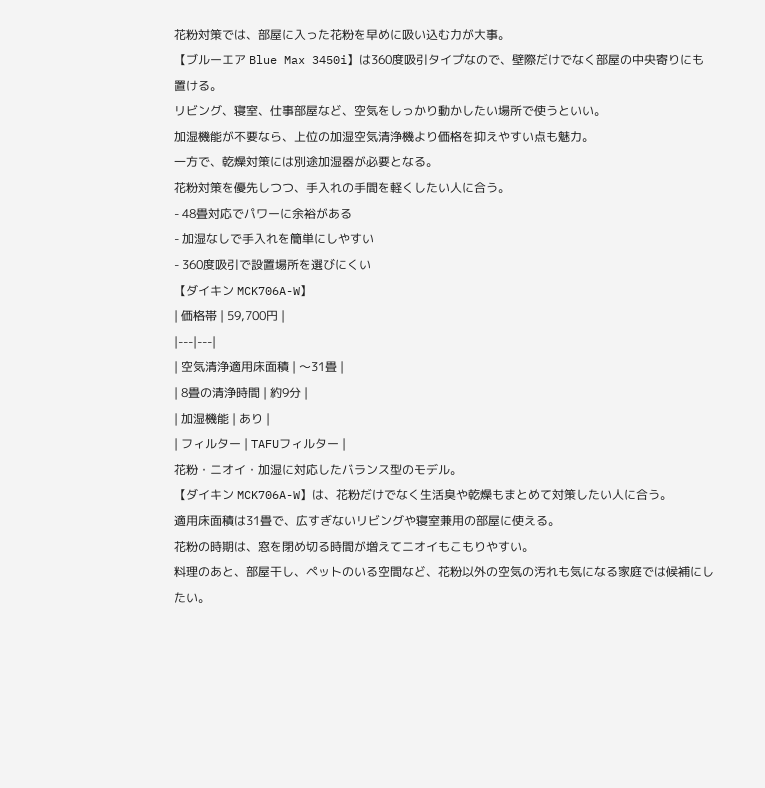花粉対策では、部屋に入った花粉を早めに吸い込む力が大事。
【ブルーエア Blue Max 3450i】は360度吸引タイプなので、壁際だけでなく部屋の中央寄りにも置ける。
リビング、寝室、仕事部屋など、空気をしっかり動かしたい場所で使うといい。
加湿機能が不要なら、上位の加湿空気清浄機より価格を抑えやすい点も魅力。
一方で、乾燥対策には別途加湿器が必要となる。
花粉対策を優先しつつ、手入れの手間を軽くしたい人に合う。
- 48畳対応でパワーに余裕がある
- 加湿なしで手入れを簡単にしやすい
- 360度吸引で設置場所を選びにくい
【ダイキン MCK706A-W】
| 価格帯 | 59,700円 |
|---|---|
| 空気清浄適用床面積 | 〜31畳 |
| 8畳の清浄時間 | 約9分 |
| 加湿機能 | あり |
| フィルター | TAFUフィルター |
花粉・ニオイ・加湿に対応したバランス型のモデル。
【ダイキン MCK706A-W】は、花粉だけでなく生活臭や乾燥もまとめて対策したい人に合う。
適用床面積は31畳で、広すぎないリビングや寝室兼用の部屋に使える。
花粉の時期は、窓を閉め切る時間が増えてニオイもこもりやすい。
料理のあと、部屋干し、ペットのいる空間など、花粉以外の空気の汚れも気になる家庭では候補にしたい。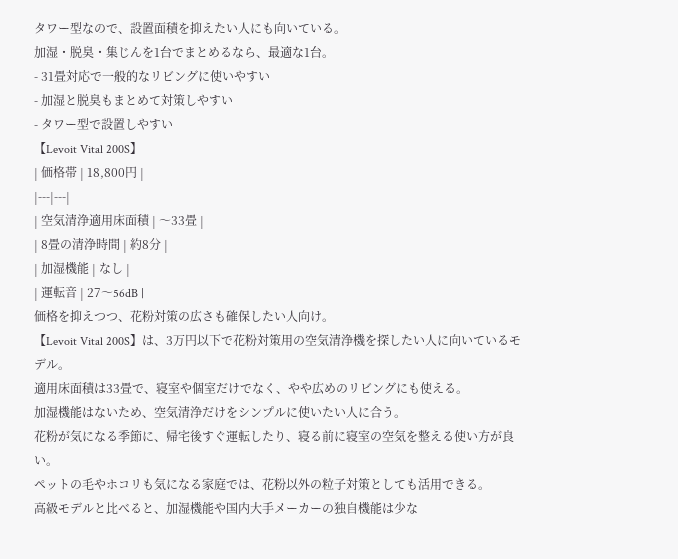タワー型なので、設置面積を抑えたい人にも向いている。
加湿・脱臭・集じんを1台でまとめるなら、最適な1台。
- 31畳対応で一般的なリビングに使いやすい
- 加湿と脱臭もまとめて対策しやすい
- タワー型で設置しやすい
【Levoit Vital 200S】
| 価格帯 | 18,800円 |
|---|---|
| 空気清浄適用床面積 | 〜33畳 |
| 8畳の清浄時間 | 約8分 |
| 加湿機能 | なし |
| 運転音 | 27〜56dB |
価格を抑えつつ、花粉対策の広さも確保したい人向け。
【Levoit Vital 200S】は、3万円以下で花粉対策用の空気清浄機を探したい人に向いているモデル。
適用床面積は33畳で、寝室や個室だけでなく、やや広めのリビングにも使える。
加湿機能はないため、空気清浄だけをシンプルに使いたい人に合う。
花粉が気になる季節に、帰宅後すぐ運転したり、寝る前に寝室の空気を整える使い方が良い。
ペットの毛やホコリも気になる家庭では、花粉以外の粒子対策としても活用できる。
高級モデルと比べると、加湿機能や国内大手メーカーの独自機能は少な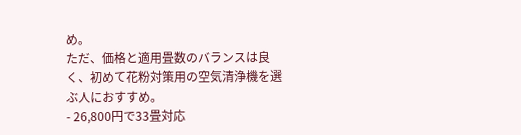め。
ただ、価格と適用畳数のバランスは良く、初めて花粉対策用の空気清浄機を選ぶ人におすすめ。
- 26,800円で33畳対応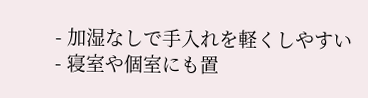- 加湿なしで手入れを軽くしやすい
- 寝室や個室にも置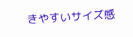きやすいサイズ感